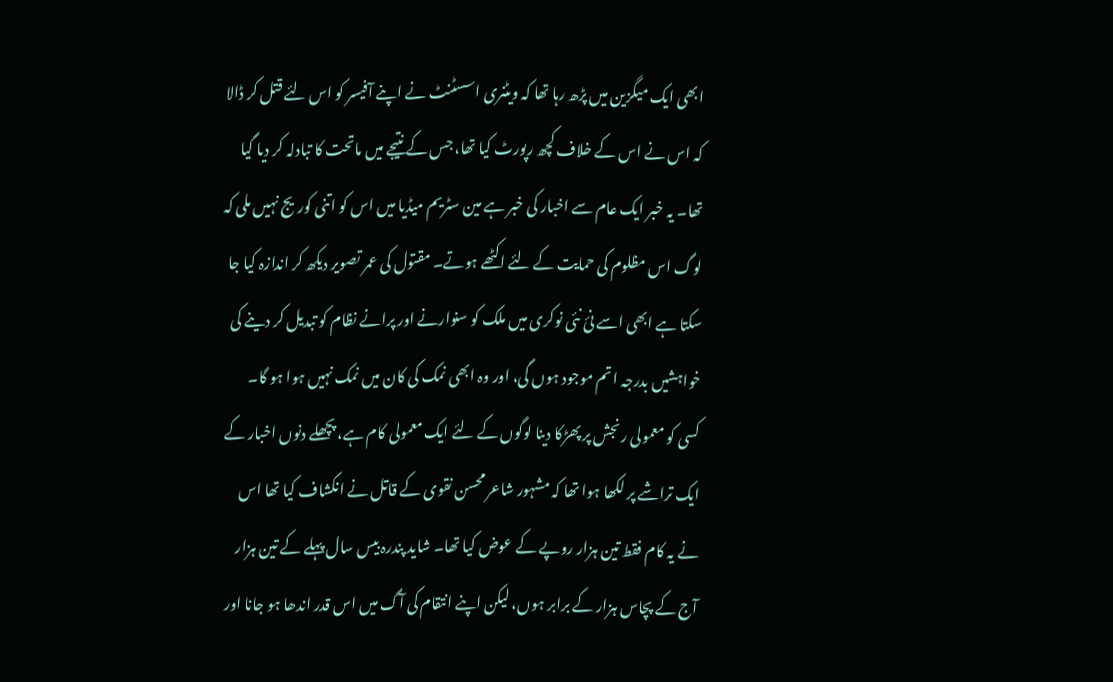ابھی ایک میگزین میں پڑھ رہا تھا کہ ویٹنری اسسٹنٹ نے اپنے آفیسر کو اس لئے قتل کر ڈالا کہ اس نے اس کے خلاف کچھ رپورٹ کیا تھا، جس کے نتیجے میں ماتحت کا تبادلہ کر دیا گیا تھا۔ یہ خبر ایک عام سے اخبار کی خبر ہے مین سٹریم میڈیا میں اس کو اتنی کوریج نہیں ملی کہ لوگ اس مظلوم کی حمایت کے لئے اکٹھے ہوتے۔ مقتول کی عمر تصویر دیکھ کر اندازہ کیا جا سکتا ہے ابھی اسے نئ نئی نوکری میں ملک کو سنوارنے اور پرانے نظام کو تبدیل کر دینے کی خواہشیں بدرجہ اتم موجود ہوں گی، اور وہ ابھی نمک کی کان میں نمک نہیں ہوا ہو گا۔
کسی کو معمولی رنجش پر پھڑکا دینا لوگوں کے لئے ایک معمولی کام ہے، پچھلے دنوں اخبار کے ایک تراشے پر لکھا ہوا تھا کہ مشہور شاعر محسن نقوی کے قاتل نے انکشاف کیا تھا اس نے یہ کام فقط تین ہزار روپے کے عوض کیا تھا۔ شاید پندرہ بیس سال پہلے کے تین ہزار آج کے پچاس ہزار کے برابر ہوں، لیکن اپنے انتقام کی آگ میں اس قدر اندھا ہو جانا اور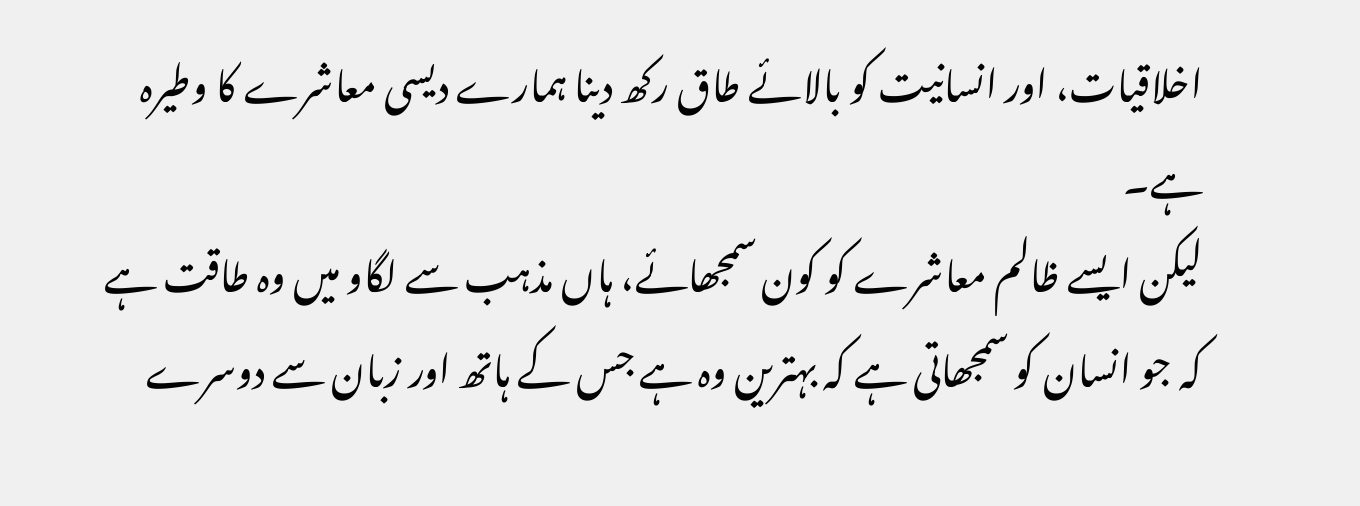اخلاقیات، اور انسانیت کو بالائے طاق رکھ دینا ہمارے دیسی معاشرے کا وطیرہ ہے۔
لیکن ایسے ظالم معاشرے کو کون سمجھائے، ہاں مذہب سے لگاو میں وہ طاقت ہے کہ جو انسان کو سمجھاتی ہے کہ بہترین وہ ہے جس کے ہاتھ اور زبان سے دوسرے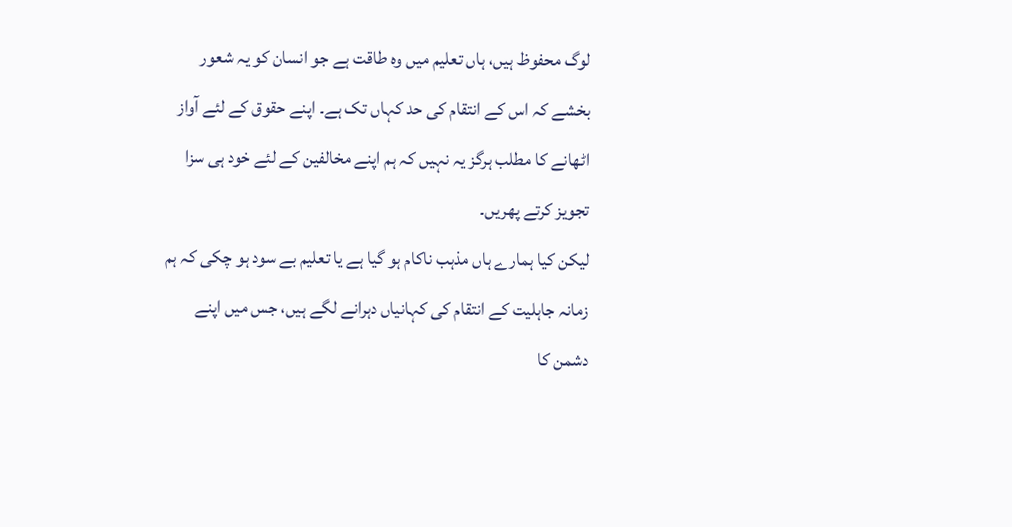لوگ محفوظ ہیں، ہاں تعلیم میں وہ طاقت ہے جو انسان کو یہ شعور بخشے کہ اس کے انتقام کی حد کہاں تک ہے۔ اپنے حقوق کے لئے آواز اٹھانے کا مطلب ہرگز یہ نہیں کہ ہم اپنے مخالفین کے لئے خود ہی سزا تجویز کرتے پھریں۔
لیکن کیا ہمارے ہاں مذہب ناکام ہو گیا ہے یا تعلیم بے سود ہو چکی کہ ہم زمانہ جاہلیت کے انتقام کی کہانیاں دہرانے لگے ہیں، جس میں اپنے دشمن کا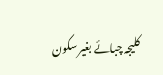کلیجہ چبائے بغیر سکون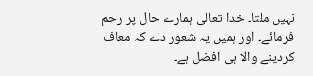نہیں ملتا۔ خدا تعالی ہمارے حال پر رحم فرمائے۔ اور ہمیں یہ شعور دے کہ معاف کردینے والا ہی افضل ہے۔